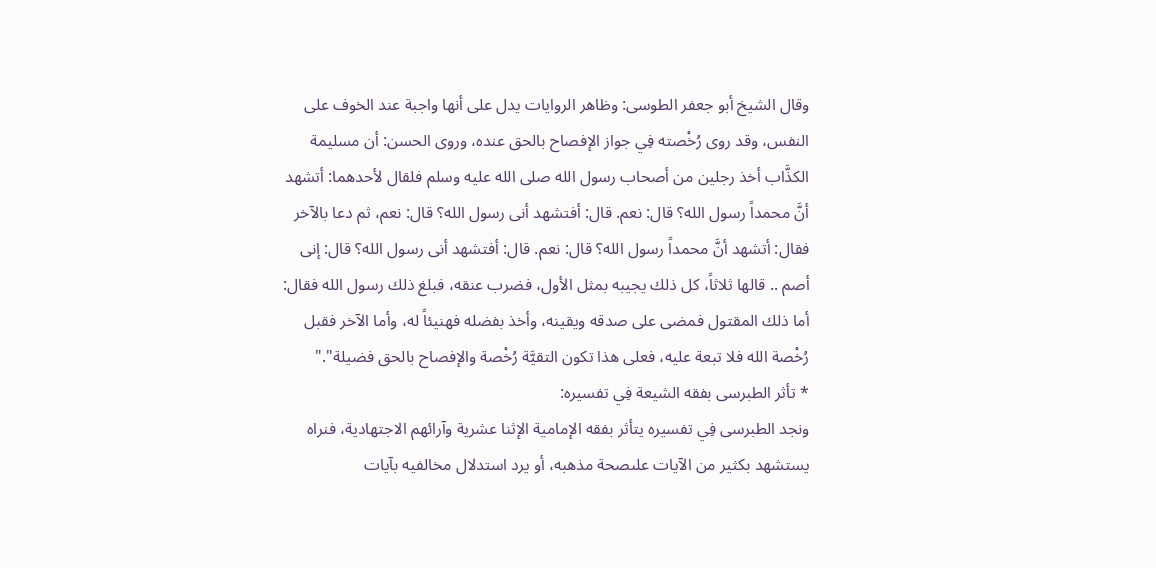وقال الشيخ أبو جعفر الطوسى: وظاهر الروايات يدل على أنها واجبة عند الخوف على النفس، وقد روى رُخْصته فِي جواز الإفصاح بالحق عنده، وروى الحسن: أن مسليمة الكذَّاب أخذ رجلين من أصحاب رسول الله صلى الله عليه وسلم فلقال لأحدهما: أتشهد أنَّ محمداً رسول الله؟ قال: نعم. قال: أفتشهد أنى رسول الله؟ قال: نعم، ثم دعا بالآخر فقال: أتشهد أنَّ محمداً رسول الله؟ قال: نعم. قال: أفتشهد أنى رسول الله؟ قال: إنى أصم .. قالها ثلاثاً، كل ذلك يجيبه بمثل الأول، فضرب عنقه، فبلغ ذلك رسول الله فقال: أما ذلك المقتول فمضى على صدقه ويقينه، وأخذ بفضله فهنيئاً له، وأما الآخر فقبل رُخْصة الله فلا تبعة عليه، فعلى هذا تكون التقيَّة رُخْصة والإفصاح بالحق فضيلة"."
* تأثر الطبرسى بفقه الشيعة فِي تفسيره:
ونجد الطبرسى فِي تفسيره يتأثر بفقه الإمامية الإثنا عشرية وآرائهم الاجتهادية، فنراه يستشهد بكثير من الآيات علىصحة مذهبه، أو يرد استدلال مخالفيه بآيات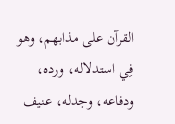القرآن على مذابهم، وهو فِي استدلاله، ورده، ودفاعه، وجدله، عنيف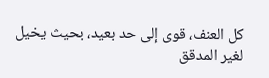كل العنف، قوى إلى حد بعيد، بحيث يخيل لغير المدقق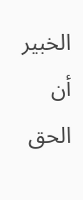الخبير أن الحق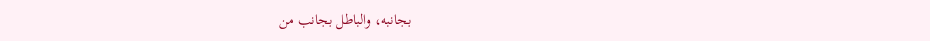بجانبه، والباطل بجانب من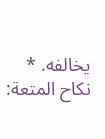يخالفه. * نكاح المتعة: